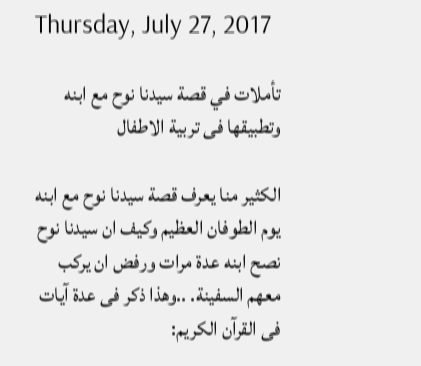Thursday, July 27, 2017

تأملات في قصة سيدنا نوح مع ابنه وتطبيقها فى تربية الاطفال

الكثير منا يعرف قصة سيدنا نوح مع ابنه يوم الطوفان العظيم وكيف ان سيدنا نوح نصح ابنه عدة مرات ورفض ان يركب معهم السفينة. ..وهذا ذكر فى عدة آيات فى القرآن الكريم: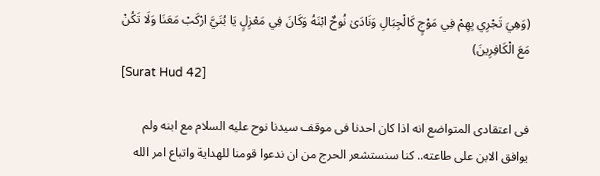(وَهِيَ تَجْرِي بِهِمْ فِي مَوْجٍ كَالْجِبَالِ وَنَادَىٰ نُوحٌ ابْنَهُ وَكَانَ فِي مَعْزِلٍ يَا بُنَيَّ ارْكَبْ مَعَنَا وَلَا تَكُنْ مَعَ الْكَافِرِينَ)
[Surat Hud 42]

فى اعتقادى المتواضع انه اذا كان احدنا فى موقف سيدنا نوح عليه السلام مع ابنه ولم يوافق الابن على طاعته.. كنا سنستشعر الحرج من ان ندعوا قومنا للهداية واتباع امر الله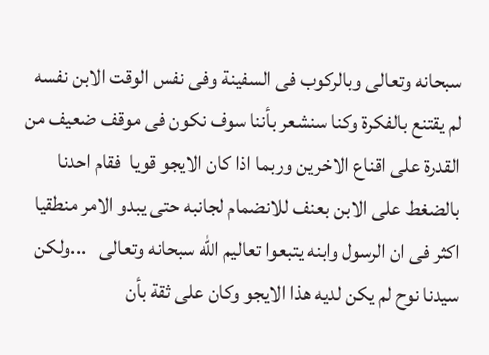سبحانه وتعالى وبالركوب فى السفينة وفى نفس الوقت الابن نفسه لم يقتنع بالفكرة وكنا سنشعر بأننا سوف نكون فى موقف ضعيف من القدرة على اقناع الاخرين وربما اذا كان الايجو قويا  فقام احدنا بالضغط على الابن بعنف للانضمام لجانبه حتى يبدو الامر منطقيا اكثر فى ان الرسول وابنه يتبعوا تعاليم الله سبحانه وتعالى   ...ولكن سيدنا نوح لم يكن لديه هذا الايجو وكان على ثقة بأن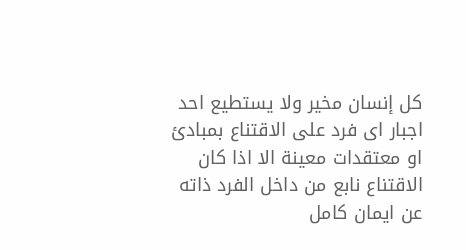كل إنسان مخير ولا يستطيع احد اجبار اى فرد على الاقتناع بمبادئ او معتقدات معينة الا اذا كان الاقتناع نابع من داخل الفرد ذاته عن ايمان كامل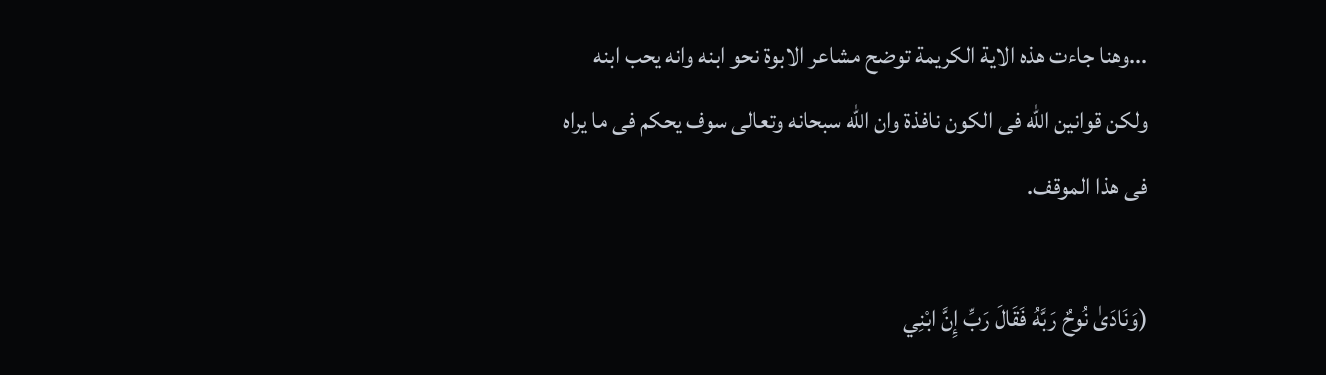...وهنا جاءت هذه الاية الكريمة توضح مشاعر الابوة نحو ابنه وانه يحب ابنه ولكن قوانين الله فى الكون نافذة وان الله سبحانه وتعالى سوف يحكم فى ما يراه فى هذا الموقف.

(وَنَادَىٰ نُوحٌ رَبَّهُ فَقَالَ رَبِّ إِنَّ ابْنِي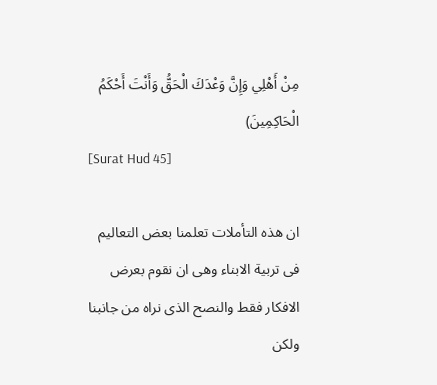مِنْ أَهْلِي وَإِنَّ وَعْدَكَ الْحَقُّ وَأَنْتَ أَحْكَمُ الْحَاكِمِينَ)
[Surat Hud 45]

ان هذه التأملات تعلمنا بعض التعاليم فى تربية الابناء وهى ان نقوم بعرض الافكار فقط والنصح الذى نراه من جانبنا ولكن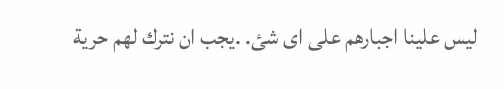ليس علينا اجبارهم على اى شئ. .يجب ان نترك لهم حرية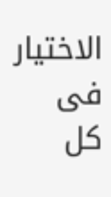الاختيار فى كل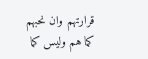قرارتهم وان نحبهم كما هم وليس كما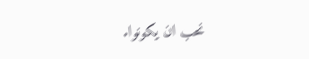نحب ان يكونوا.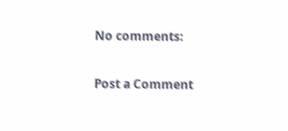No comments:

Post a Comment